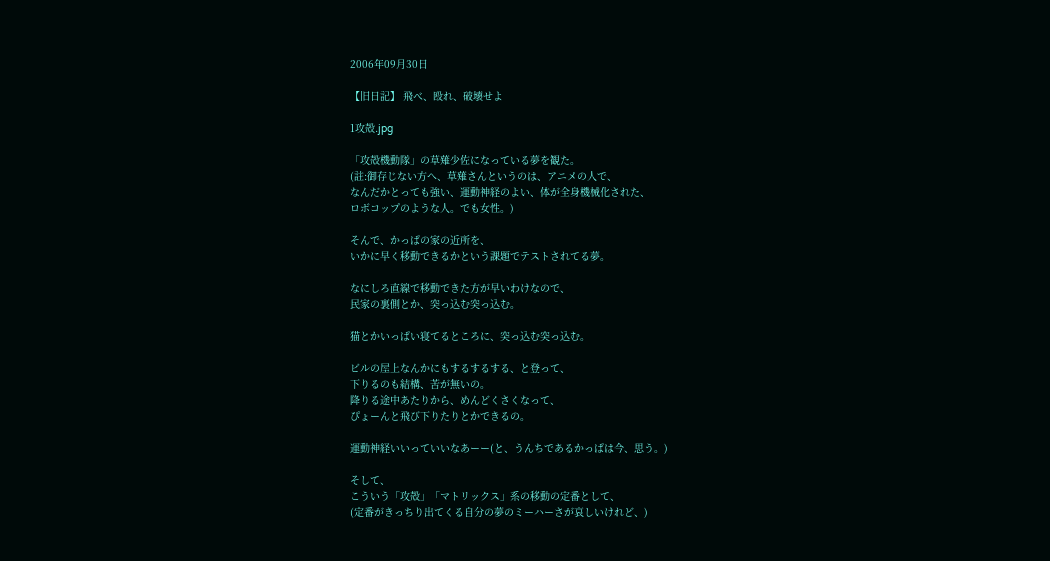2006年09月30日

【旧日記】 飛べ、殴れ、破壊せよ

1攻殻.jpg

「攻殻機動隊」の草薙少佐になっている夢を観た。
(註:御存じない方へ、草薙さんというのは、アニメの人で、
なんだかとっても強い、運動神経のよい、体が全身機械化された、
ロボコップのような人。でも女性。)

そんで、かっぱの家の近所を、
いかに早く移動できるかという課題でテストされてる夢。

なにしろ直線で移動できた方が早いわけなので、
民家の裏側とか、突っ込む突っ込む。

猫とかいっぱい寝てるところに、突っ込む突っ込む。

ビルの屋上なんかにもするするする、と登って、
下りるのも結構、苦が無いの。
降りる途中あたりから、めんどくさくなって、
ぴょーんと飛び下りたりとかできるの。

運動神経いいっていいなあーー(と、うんちであるかっぱは今、思う。)

そして、
こういう「攻殻」「マトリックス」系の移動の定番として、
(定番がきっちり出てくる自分の夢のミーハーさが哀しいけれど、)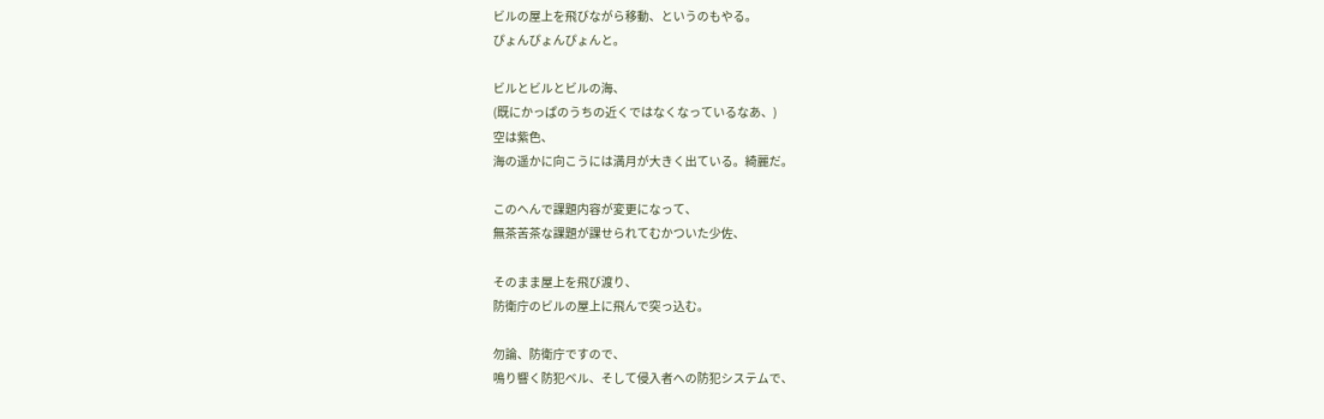ビルの屋上を飛びながら移動、というのもやる。
ぴょんぴょんぴょんと。

ビルとビルとビルの海、
(既にかっぱのうちの近くではなくなっているなあ、)
空は紫色、
海の遥かに向こうには満月が大きく出ている。綺麗だ。

このへんで課題内容が変更になって、
無茶苦茶な課題が課せられてむかついた少佐、

そのまま屋上を飛び渡り、
防衛庁のビルの屋上に飛んで突っ込む。

勿論、防衛庁ですので、
鳴り響く防犯ベル、そして侵入者への防犯システムで、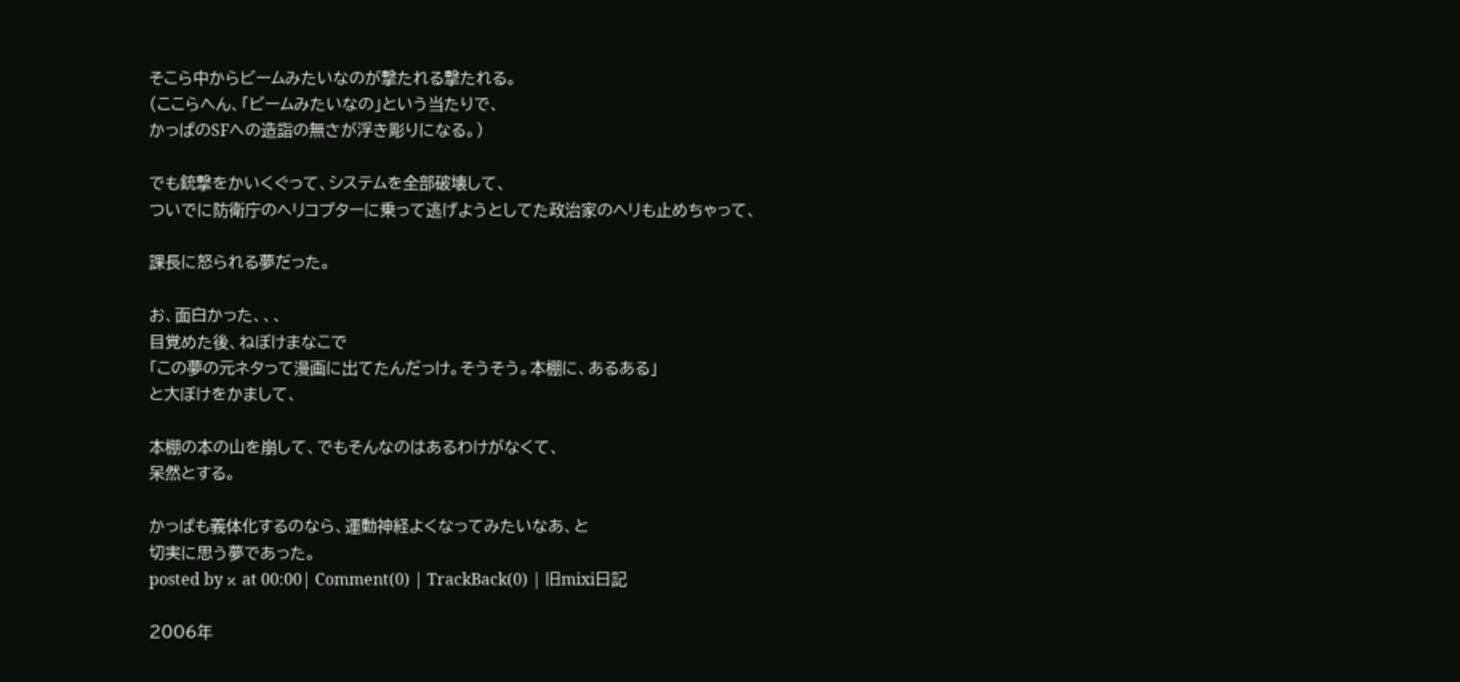そこら中からビームみたいなのが撃たれる撃たれる。
(ここらへん、「ビームみたいなの」という当たりで、
かっぱのSFへの造詣の無さが浮き彫りになる。)

でも銃撃をかいくぐって、システムを全部破壊して、
ついでに防衛庁のヘリコプターに乗って逃げようとしてた政治家のヘリも止めちゃって、

課長に怒られる夢だった。

お、面白かった、、、
目覚めた後、ねぼけまなこで
「この夢の元ネタって漫画に出てたんだっけ。そうそう。本棚に、あるある」
と大ぼけをかまして、

本棚の本の山を崩して、でもそんなのはあるわけがなくて、
呆然とする。

かっぱも義体化するのなら、運動神経よくなってみたいなあ、と
切実に思う夢であった。
posted by κ at 00:00| Comment(0) | TrackBack(0) | 旧mixi日記

2006年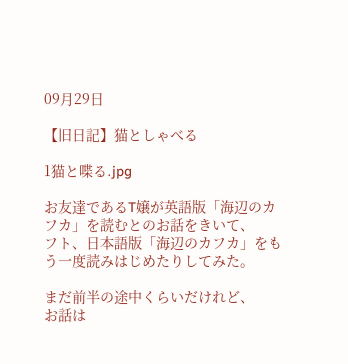09月29日

【旧日記】猫としゃべる

1猫と喋る.jpg

お友達であるT嬢が英語版「海辺のカフカ」を読むとのお話をきいて、
フト、日本語版「海辺のカフカ」をもう一度読みはじめたりしてみた。

まだ前半の途中くらいだけれど、
お話は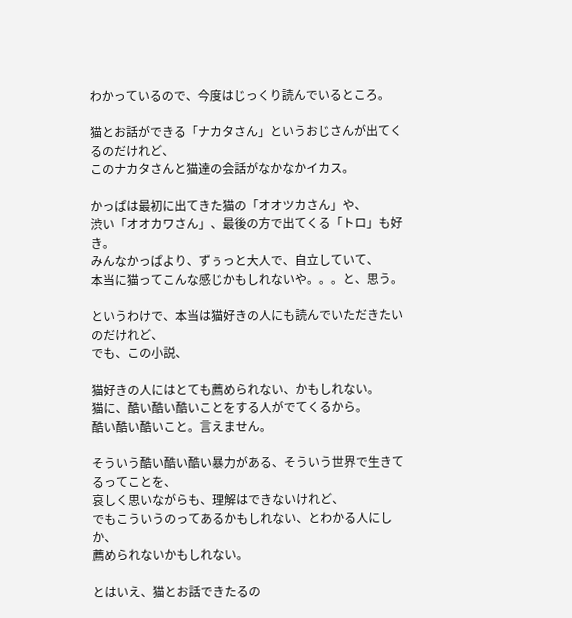わかっているので、今度はじっくり読んでいるところ。

猫とお話ができる「ナカタさん」というおじさんが出てくるのだけれど、
このナカタさんと猫達の会話がなかなかイカス。

かっぱは最初に出てきた猫の「オオツカさん」や、
渋い「オオカワさん」、最後の方で出てくる「トロ」も好き。
みんなかっぱより、ずぅっと大人で、自立していて、
本当に猫ってこんな感じかもしれないや。。。と、思う。

というわけで、本当は猫好きの人にも読んでいただきたいのだけれど、
でも、この小説、

猫好きの人にはとても薦められない、かもしれない。
猫に、酷い酷い酷いことをする人がでてくるから。
酷い酷い酷いこと。言えません。

そういう酷い酷い酷い暴力がある、そういう世界で生きてるってことを、
哀しく思いながらも、理解はできないけれど、
でもこういうのってあるかもしれない、とわかる人にしか、
薦められないかもしれない。

とはいえ、猫とお話できたるの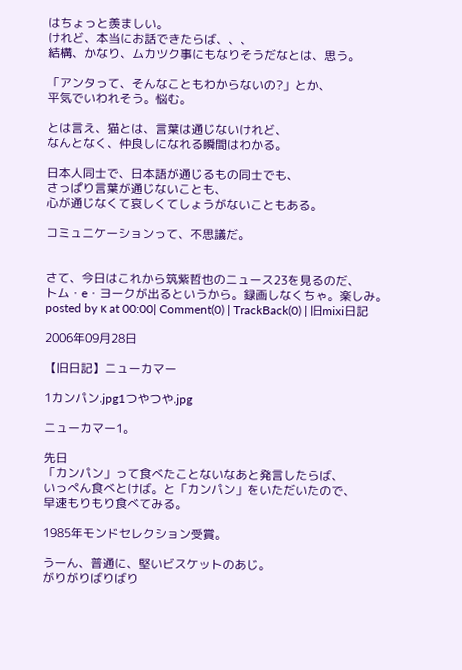はちょっと羨ましい。
けれど、本当にお話できたらば、、、
結構、かなり、ムカツク事にもなりそうだなとは、思う。

「アンタって、そんなこともわからないの?」とか、
平気でいわれそう。悩む。

とは言え、猫とは、言葉は通じないけれど、
なんとなく、仲良しになれる瞬間はわかる。

日本人同士で、日本語が通じるもの同士でも、
さっぱり言葉が通じないことも、
心が通じなくて哀しくてしょうがないこともある。

コミュニケーションって、不思議だ。


さて、今日はこれから筑紫哲也のニュース23を見るのだ、
トム・e・ヨークが出るというから。録画しなくちゃ。楽しみ。
posted by κ at 00:00| Comment(0) | TrackBack(0) | 旧mixi日記

2006年09月28日

【旧日記】ニューカマー

1カンパン.jpg1つやつや.jpg

ニューカマー1。

先日
「カンパン」って食べたことないなあと発言したらば、
いっぺん食べとけば。と「カンパン」をいただいたので、
早速もりもり食べてみる。

1985年モンドセレクション受賞。

うーん、普通に、堅いビスケットのあじ。
がりがりばりばり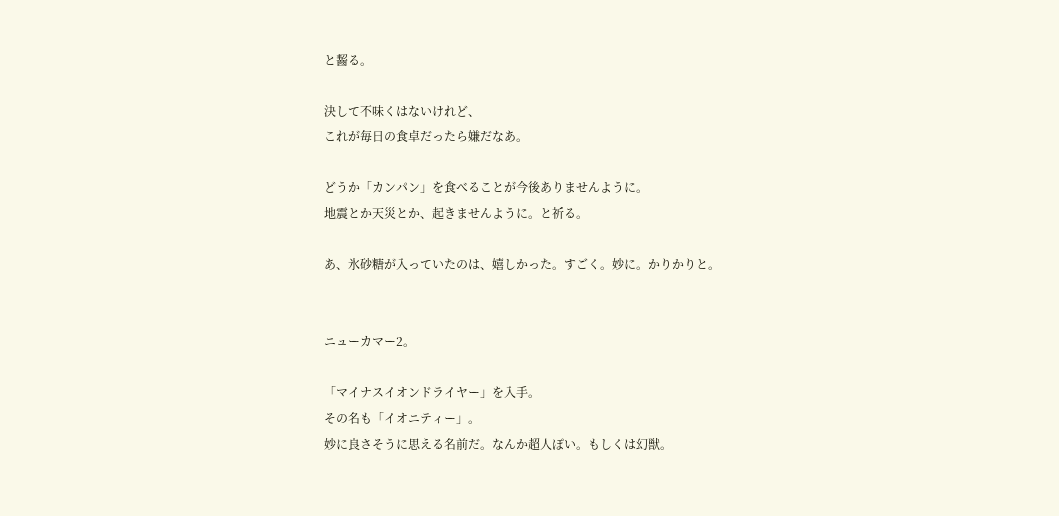と齧る。

決して不味くはないけれど、
これが毎日の食卓だったら嫌だなあ。

どうか「カンパン」を食べることが今後ありませんように。
地震とか天災とか、起きませんように。と祈る。

あ、氷砂糖が入っていたのは、嬉しかった。すごく。妙に。かりかりと。


ニューカマー2。

「マイナスイオンドライヤー」を入手。
その名も「イオニティー」。
妙に良さそうに思える名前だ。なんか超人ぽい。もしくは幻獣。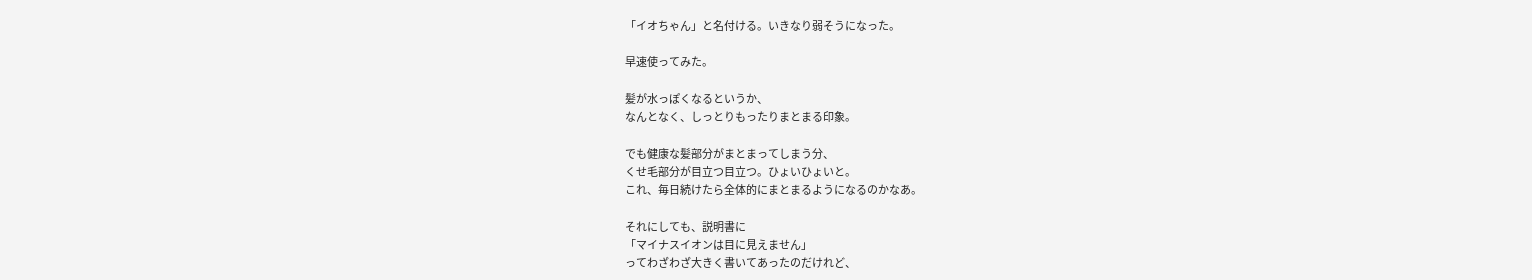「イオちゃん」と名付ける。いきなり弱そうになった。

早速使ってみた。

髪が水っぽくなるというか、
なんとなく、しっとりもったりまとまる印象。

でも健康な髪部分がまとまってしまう分、
くせ毛部分が目立つ目立つ。ひょいひょいと。
これ、毎日続けたら全体的にまとまるようになるのかなあ。

それにしても、説明書に
「マイナスイオンは目に見えません」
ってわざわざ大きく書いてあったのだけれど、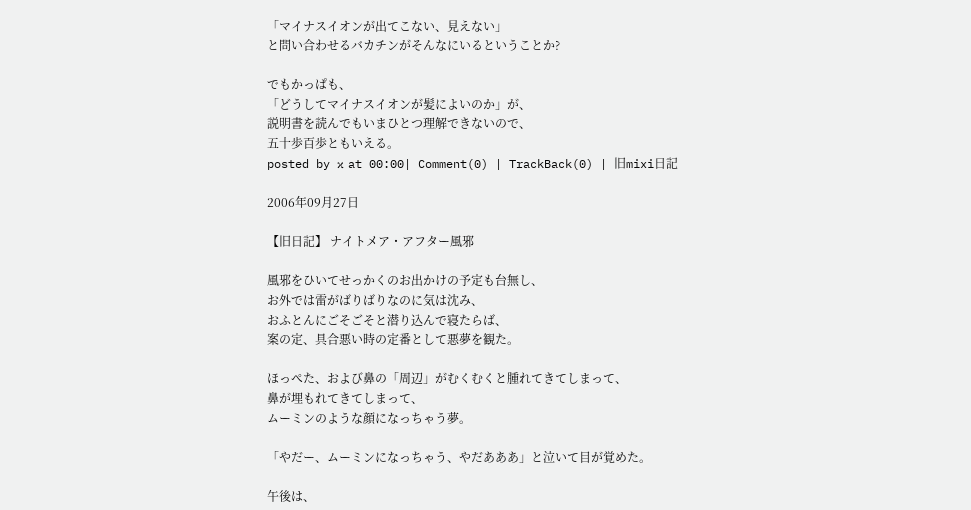「マイナスイオンが出てこない、見えない」
と問い合わせるバカチンがそんなにいるということか?

でもかっぱも、
「どうしてマイナスイオンが髪によいのか」が、
説明書を読んでもいまひとつ理解できないので、
五十歩百歩ともいえる。
posted by κ at 00:00| Comment(0) | TrackBack(0) | 旧mixi日記

2006年09月27日

【旧日記】 ナイトメア・アフター風邪

風邪をひいてせっかくのお出かけの予定も台無し、
お外では雷がばりばりなのに気は沈み、
おふとんにごそごそと潜り込んで寝たらば、
案の定、具合悪い時の定番として悪夢を観た。

ほっぺた、および鼻の「周辺」がむくむくと腫れてきてしまって、
鼻が埋もれてきてしまって、
ムーミンのような顔になっちゃう夢。

「やだー、ムーミンになっちゃう、やだあああ」と泣いて目が覚めた。

午後は、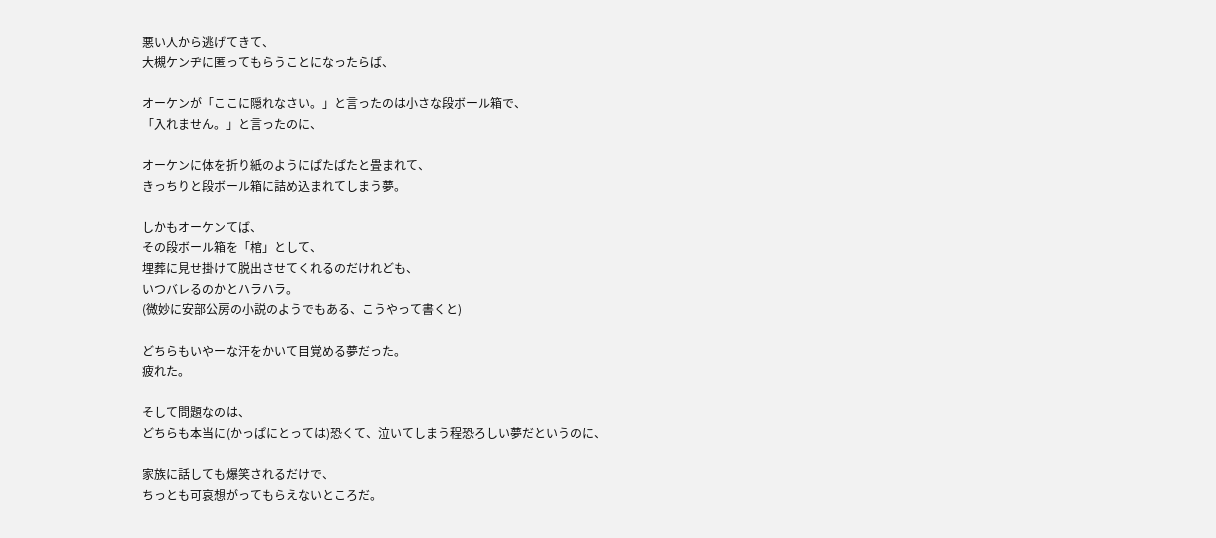悪い人から逃げてきて、
大槻ケンヂに匿ってもらうことになったらば、

オーケンが「ここに隠れなさい。」と言ったのは小さな段ボール箱で、
「入れません。」と言ったのに、

オーケンに体を折り紙のようにぱたぱたと畳まれて、
きっちりと段ボール箱に詰め込まれてしまう夢。

しかもオーケンてば、
その段ボール箱を「棺」として、
埋葬に見せ掛けて脱出させてくれるのだけれども、
いつバレるのかとハラハラ。
(微妙に安部公房の小説のようでもある、こうやって書くと)

どちらもいやーな汗をかいて目覚める夢だった。
疲れた。

そして問題なのは、
どちらも本当に(かっぱにとっては)恐くて、泣いてしまう程恐ろしい夢だというのに、

家族に話しても爆笑されるだけで、
ちっとも可哀想がってもらえないところだ。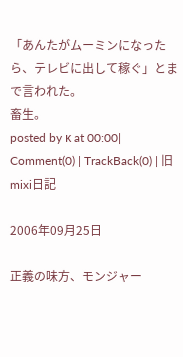「あんたがムーミンになったら、テレビに出して稼ぐ」とまで言われた。
畜生。
posted by κ at 00:00| Comment(0) | TrackBack(0) | 旧mixi日記

2006年09月25日

正義の味方、モンジャー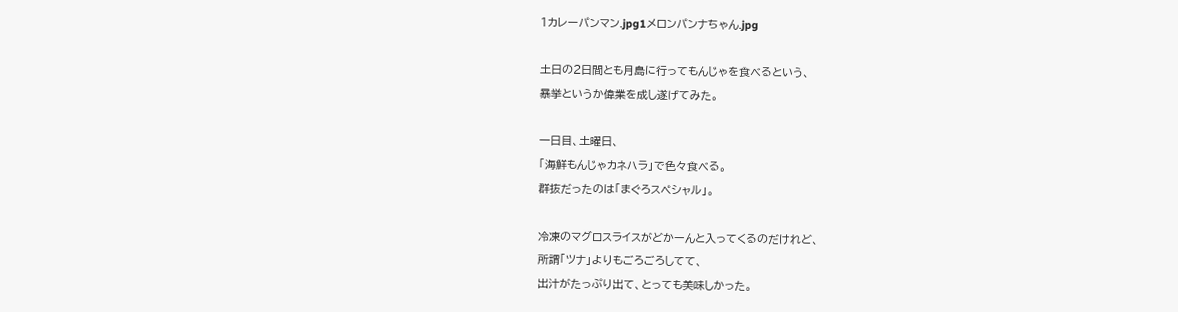1カレーパンマン.jpg1メロンパンナちゃん.jpg

土日の2日間とも月島に行ってもんじゃを食べるという、
暴挙というか偉業を成し遂げてみた。

一日目、土曜日、
「海鮮もんじゃカネハラ」で色々食べる。
群抜だったのは「まぐろスペシャル」。

冷凍のマグロスライスがどかーんと入ってくるのだけれど、
所謂「ツナ」よりもごろごろしてて、
出汁がたっぷり出て、とっても美味しかった。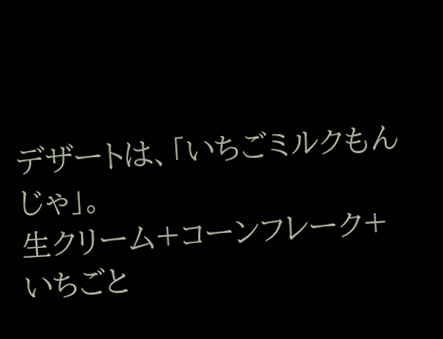デザートは、「いちごミルクもんじゃ」。
生クリーム+コーンフレーク+いちごと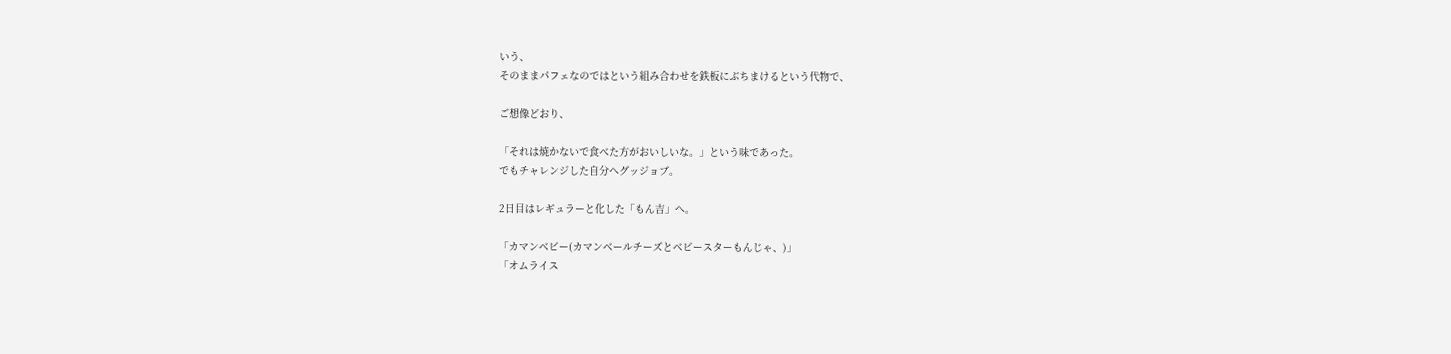いう、
そのままパフェなのではという組み合わせを鉄板にぶちまけるという代物で、

ご想像どおり、

「それは焼かないで食べた方がおいしいな。」という味であった。
でもチャレンジした自分へグッジョブ。

2日目はレギュラーと化した「もん吉」へ。

「カマンベビー(カマンベールチーズとベビースターもんじゃ、)」
「オムライス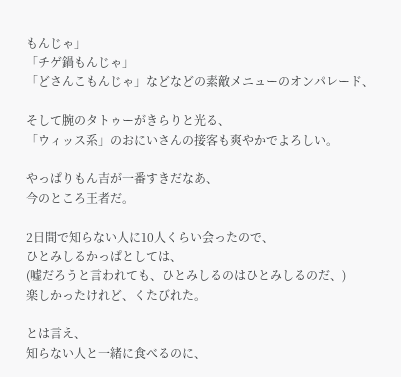もんじゃ」
「チゲ鍋もんじゃ」
「どさんこもんじゃ」などなどの素敵メニューのオンパレード、

そして腕のタトゥーがきらりと光る、
「ウィッス系」のおにいさんの接客も爽やかでよろしい。

やっぱりもん吉が一番すきだなあ、
今のところ王者だ。

2日間で知らない人に10人くらい会ったので、
ひとみしるかっぱとしては、
(嘘だろうと言われても、ひとみしるのはひとみしるのだ、)
楽しかったけれど、くたびれた。

とは言え、
知らない人と一緒に食べるのに、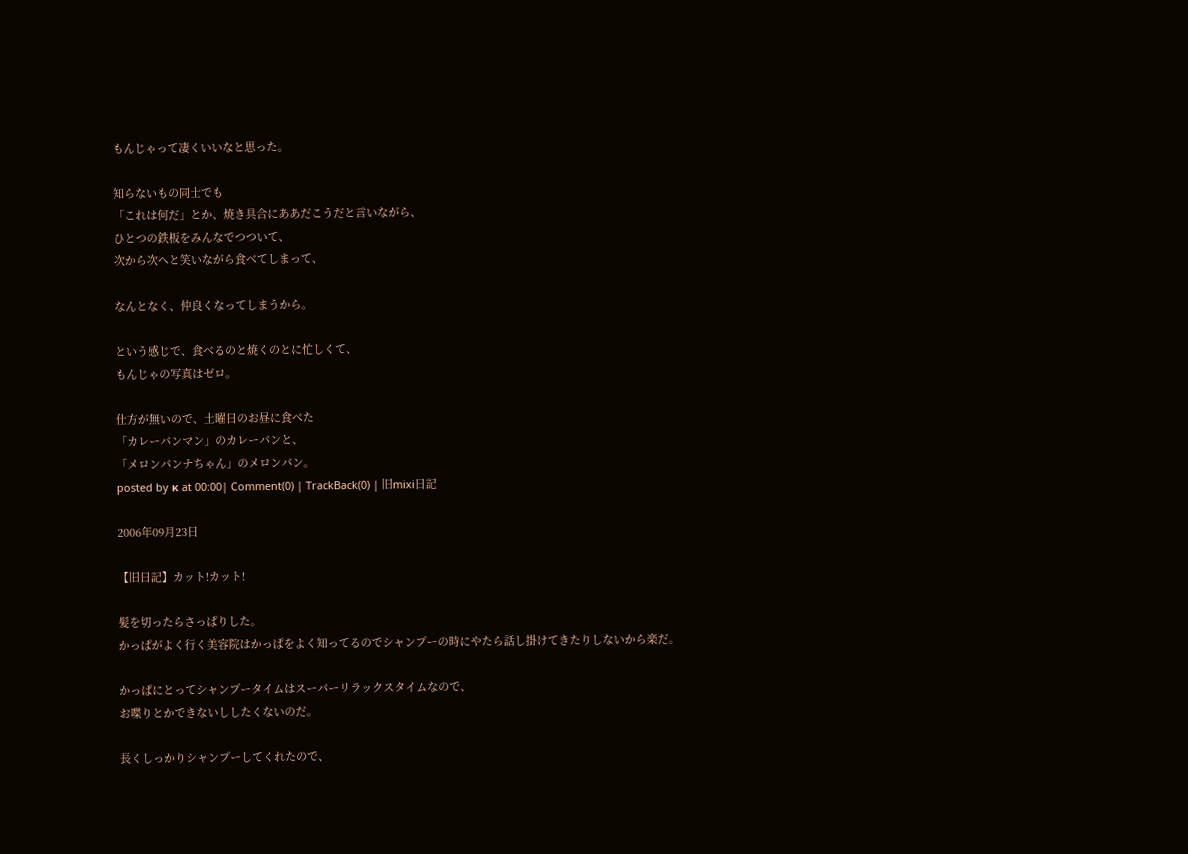もんじゃって凄くいいなと思った。

知らないもの同士でも
「これは何だ」とか、焼き具合にああだこうだと言いながら、
ひとつの鉄板をみんなでつついて、
次から次へと笑いながら食べてしまって、

なんとなく、仲良くなってしまうから。

という感じで、食べるのと焼くのとに忙しくて、
もんじゃの写真はゼロ。

仕方が無いので、土曜日のお昼に食べた
「カレーパンマン」のカレーパンと、
「メロンパンナちゃん」のメロンパン。
posted by κ at 00:00| Comment(0) | TrackBack(0) | 旧mixi日記

2006年09月23日

【旧日記】カット!カット!

髪を切ったらさっぱりした。
かっぱがよく行く美容院はかっぱをよく知ってるのでシャンプーの時にやたら話し掛けてきたりしないから楽だ。

かっぱにとってシャンプータイムはスーパーリラックスタイムなので、
お喋りとかできないししたくないのだ。

長くしっかりシャンプーしてくれたので、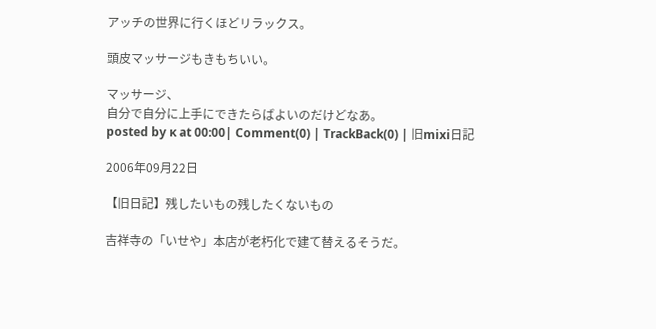アッチの世界に行くほどリラックス。

頭皮マッサージもきもちいい。

マッサージ、
自分で自分に上手にできたらばよいのだけどなあ。
posted by κ at 00:00| Comment(0) | TrackBack(0) | 旧mixi日記

2006年09月22日

【旧日記】残したいもの残したくないもの

吉祥寺の「いせや」本店が老朽化で建て替えるそうだ。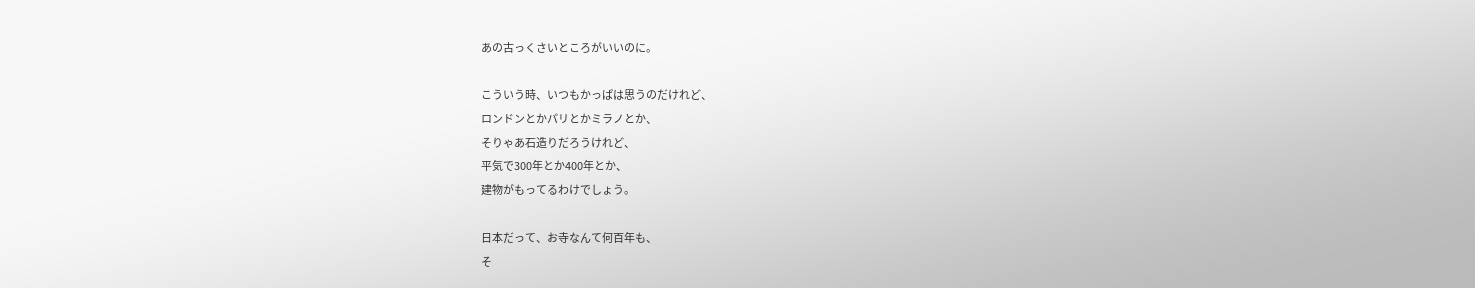あの古っくさいところがいいのに。

こういう時、いつもかっぱは思うのだけれど、
ロンドンとかパリとかミラノとか、
そりゃあ石造りだろうけれど、
平気で300年とか400年とか、
建物がもってるわけでしょう。

日本だって、お寺なんて何百年も、
そ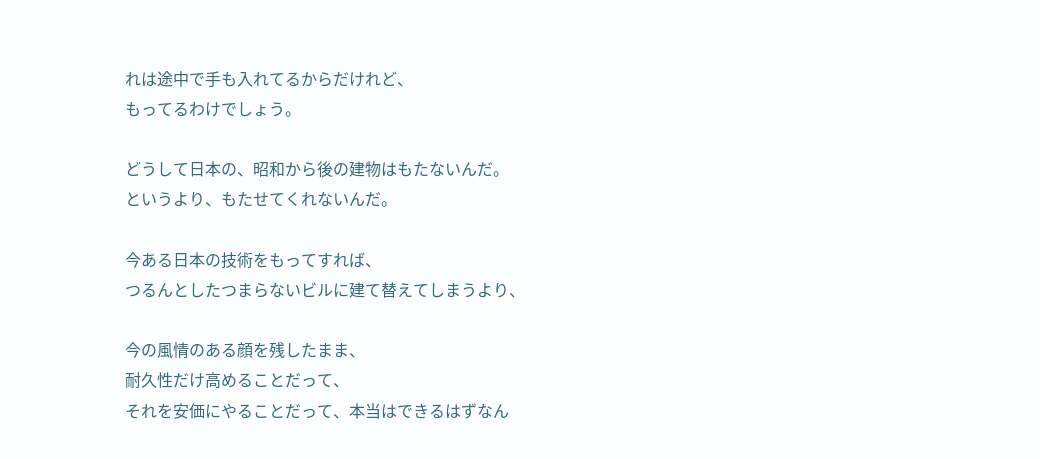れは途中で手も入れてるからだけれど、
もってるわけでしょう。

どうして日本の、昭和から後の建物はもたないんだ。
というより、もたせてくれないんだ。

今ある日本の技術をもってすれば、
つるんとしたつまらないビルに建て替えてしまうより、

今の風情のある顔を残したまま、
耐久性だけ高めることだって、
それを安価にやることだって、本当はできるはずなん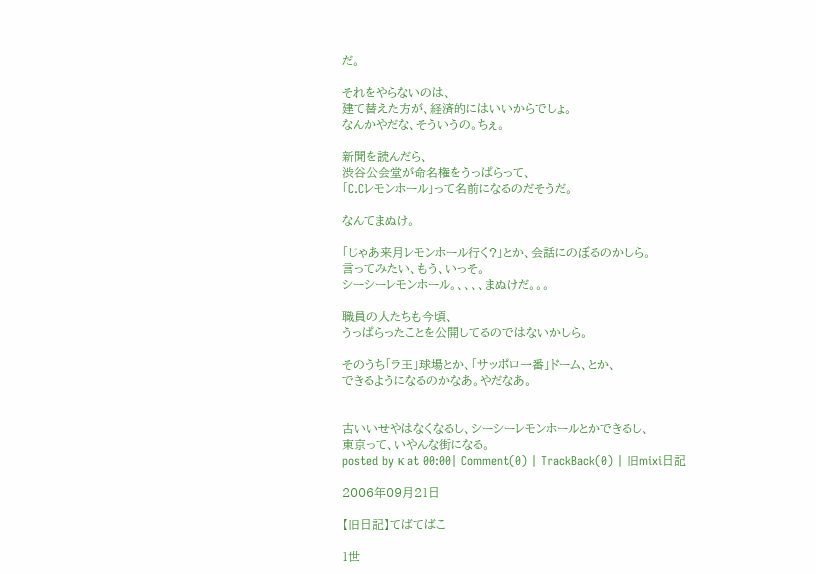だ。

それをやらないのは、
建て替えた方が、経済的にはいいからでしょ。
なんかやだな、そういうの。ちぇ。

新聞を読んだら、
渋谷公会堂が命名権をうっぱらって、
「C.Cレモンホール」って名前になるのだそうだ。

なんてまぬけ。

「じゃあ来月レモンホール行く?」とか、会話にのぼるのかしら。
言ってみたい、もう、いっそ。
シーシーレモンホール。、、、、まぬけだ。。。

職員の人たちも今頃、
うっぱらったことを公開してるのではないかしら。

そのうち「ラ王」球場とか、「サッポロ一番」ドーム、とか、
できるようになるのかなあ。やだなあ。


古いいせやはなくなるし、シーシーレモンホールとかできるし、
東京って、いやんな街になる。
posted by κ at 00:00| Comment(0) | TrackBack(0) | 旧mixi日記

2006年09月21日

【旧日記】てばてばこ

1世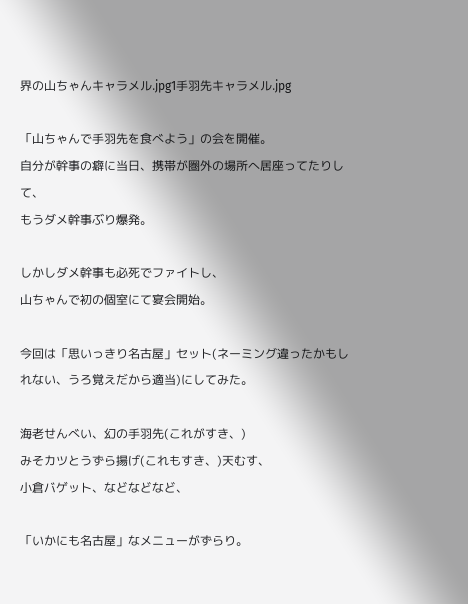界の山ちゃんキャラメル.jpg1手羽先キャラメル.jpg

「山ちゃんで手羽先を食べよう」の会を開催。
自分が幹事の癖に当日、携帯が圏外の場所へ居座ってたりして、
もうダメ幹事ぶり爆発。

しかしダメ幹事も必死でファイトし、
山ちゃんで初の個室にて宴会開始。

今回は「思いっきり名古屋」セット(ネーミング違ったかもしれない、うろ覚えだから適当)にしてみた。

海老せんべい、幻の手羽先(これがすき、)
みそカツとうずら揚げ(これもすき、)天むす、
小倉バゲット、などなどなど、

「いかにも名古屋」なメニューがずらり。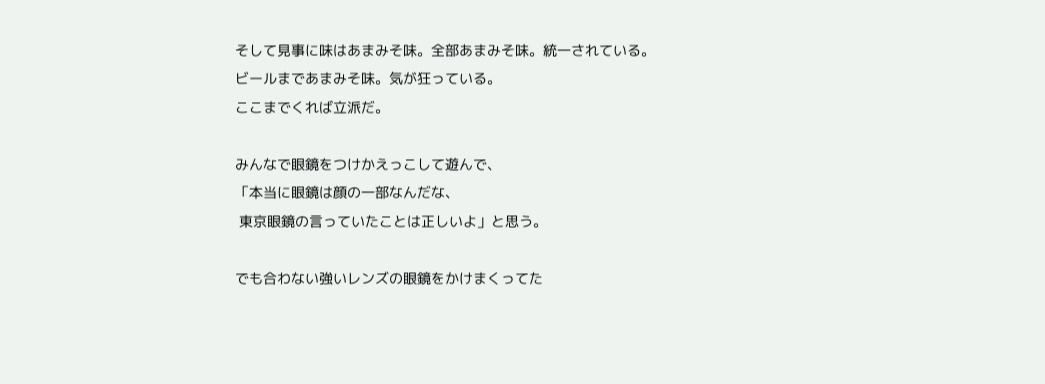そして見事に味はあまみそ味。全部あまみそ味。統一されている。
ビールまであまみそ味。気が狂っている。
ここまでくれば立派だ。

みんなで眼鏡をつけかえっこして遊んで、
「本当に眼鏡は顔の一部なんだな、
 東京眼鏡の言っていたことは正しいよ」と思う。

でも合わない強いレンズの眼鏡をかけまくってた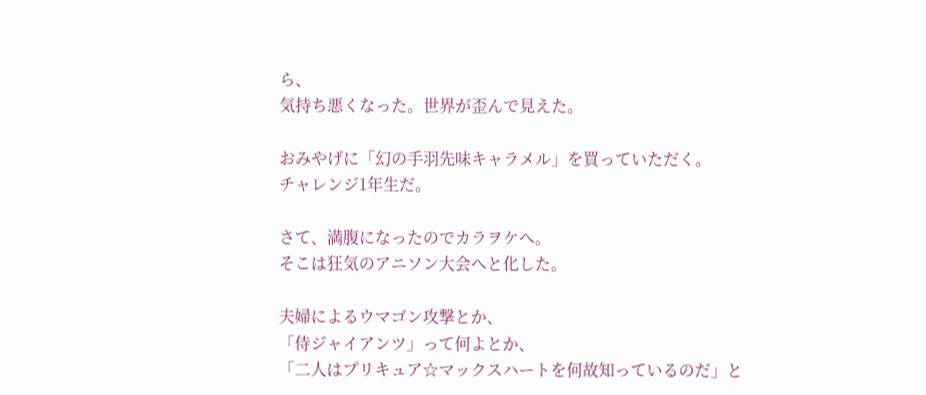ら、
気持ち悪くなった。世界が歪んで見えた。

おみやげに「幻の手羽先味キャラメル」を買っていただく。
チャレンジ1年生だ。

さて、満腹になったのでカラヲケへ。
そこは狂気のアニソン大会へと化した。

夫婦によるウマゴン攻撃とか、
「侍ジャイアンツ」って何よとか、
「二人はプリキュア☆マックスハートを何故知っているのだ」と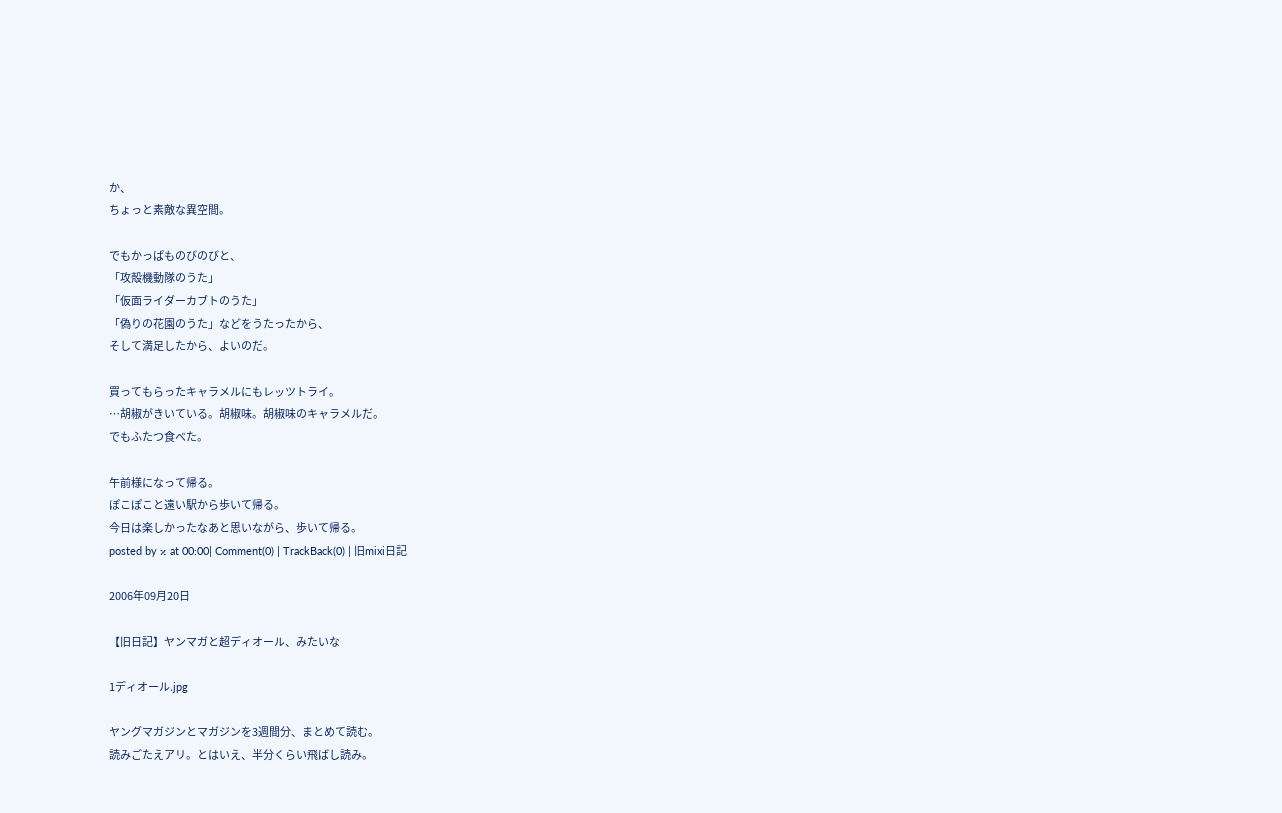か、
ちょっと素敵な異空間。

でもかっぱものびのびと、
「攻殻機動隊のうた」
「仮面ライダーカブトのうた」
「偽りの花園のうた」などをうたったから、
そして満足したから、よいのだ。

買ってもらったキャラメルにもレッツトライ。
…胡椒がきいている。胡椒味。胡椒味のキャラメルだ。
でもふたつ食べた。

午前様になって帰る。
ぽこぽこと遠い駅から歩いて帰る。
今日は楽しかったなあと思いながら、歩いて帰る。
posted by κ at 00:00| Comment(0) | TrackBack(0) | 旧mixi日記

2006年09月20日

【旧日記】ヤンマガと超ディオール、みたいな

1ディオール.jpg

ヤングマガジンとマガジンを3週間分、まとめて読む。
読みごたえアリ。とはいえ、半分くらい飛ばし読み。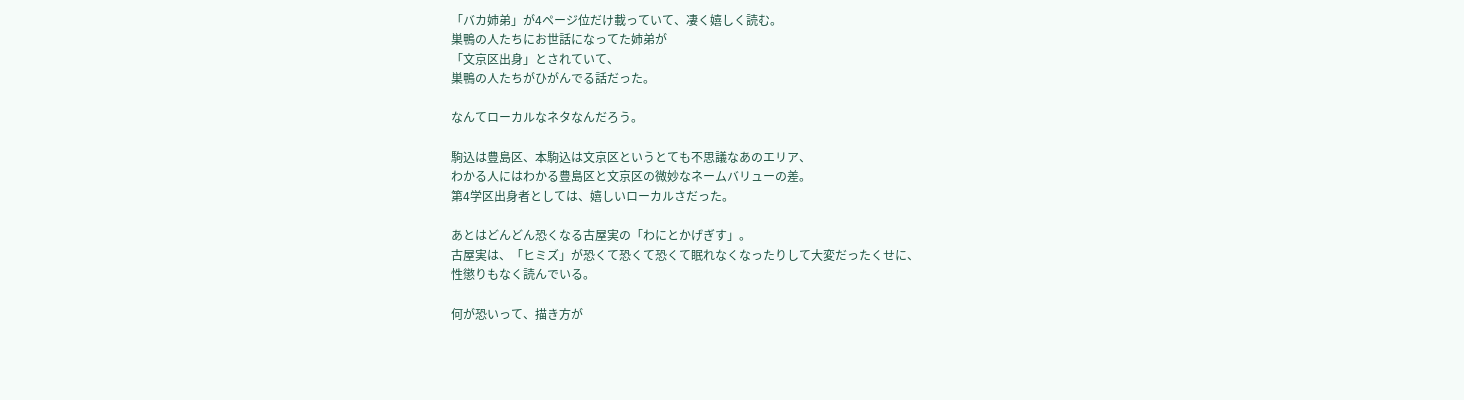「バカ姉弟」が4ページ位だけ載っていて、凄く嬉しく読む。
巣鴨の人たちにお世話になってた姉弟が
「文京区出身」とされていて、
巣鴨の人たちがひがんでる話だった。

なんてローカルなネタなんだろう。

駒込は豊島区、本駒込は文京区というとても不思議なあのエリア、
わかる人にはわかる豊島区と文京区の微妙なネームバリューの差。
第4学区出身者としては、嬉しいローカルさだった。

あとはどんどん恐くなる古屋実の「わにとかげぎす」。
古屋実は、「ヒミズ」が恐くて恐くて恐くて眠れなくなったりして大変だったくせに、
性懲りもなく読んでいる。

何が恐いって、描き方が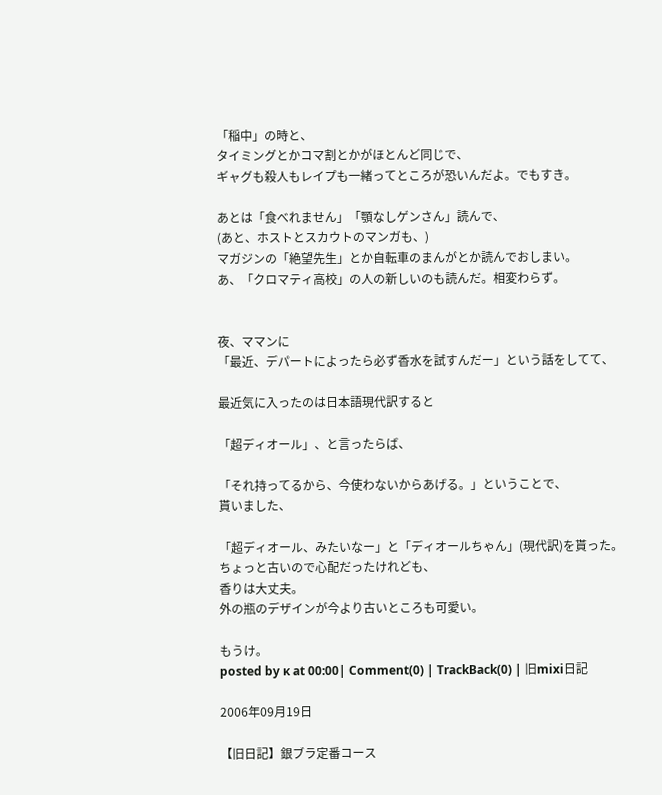「稲中」の時と、
タイミングとかコマ割とかがほとんど同じで、
ギャグも殺人もレイプも一緒ってところが恐いんだよ。でもすき。

あとは「食べれません」「顎なしゲンさん」読んで、
(あと、ホストとスカウトのマンガも、)
マガジンの「絶望先生」とか自転車のまんがとか読んでおしまい。
あ、「クロマティ高校」の人の新しいのも読んだ。相変わらず。


夜、ママンに
「最近、デパートによったら必ず香水を試すんだー」という話をしてて、

最近気に入ったのは日本語現代訳すると

「超ディオール」、と言ったらば、

「それ持ってるから、今使わないからあげる。」ということで、
貰いました、

「超ディオール、みたいなー」と「ディオールちゃん」(現代訳)を貰った。
ちょっと古いので心配だったけれども、
香りは大丈夫。
外の瓶のデザインが今より古いところも可愛い。

もうけ。
posted by κ at 00:00| Comment(0) | TrackBack(0) | 旧mixi日記

2006年09月19日

【旧日記】銀ブラ定番コース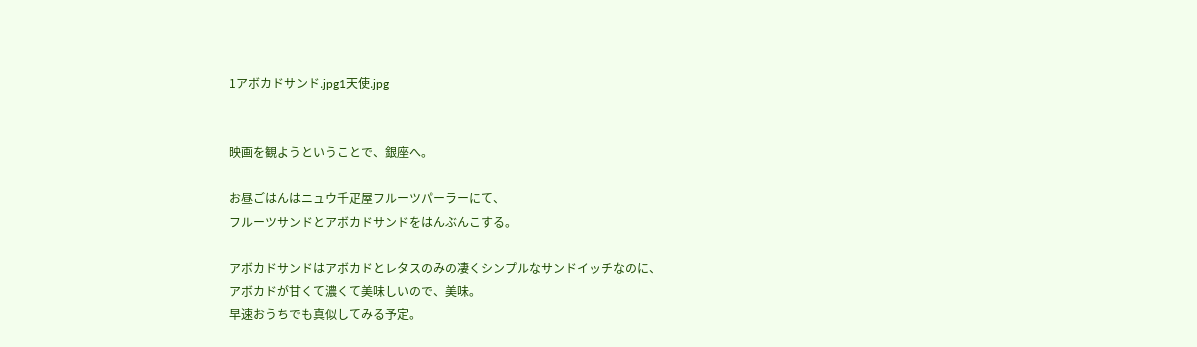1アボカドサンド.jpg1天使.jpg


映画を観ようということで、銀座へ。

お昼ごはんはニュウ千疋屋フルーツパーラーにて、
フルーツサンドとアボカドサンドをはんぶんこする。

アボカドサンドはアボカドとレタスのみの凄くシンプルなサンドイッチなのに、
アボカドが甘くて濃くて美味しいので、美味。
早速おうちでも真似してみる予定。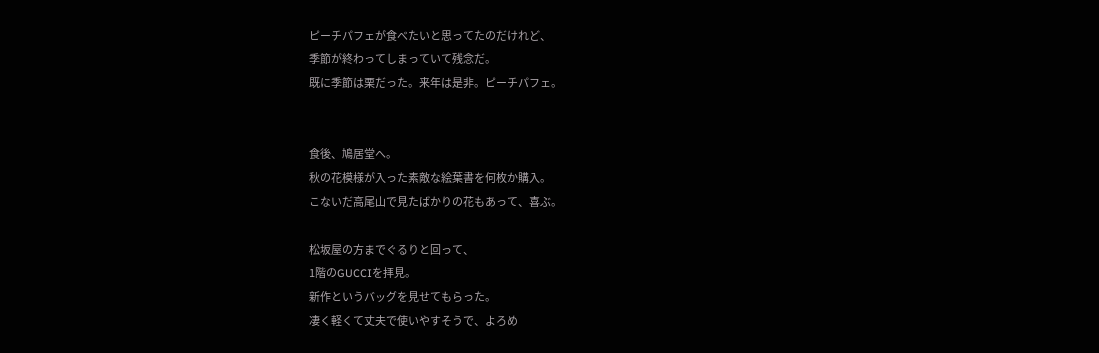ピーチパフェが食べたいと思ってたのだけれど、
季節が終わってしまっていて残念だ。
既に季節は栗だった。来年は是非。ピーチパフェ。


食後、鳩居堂へ。
秋の花模様が入った素敵な絵葉書を何枚か購入。
こないだ高尾山で見たばかりの花もあって、喜ぶ。

松坂屋の方までぐるりと回って、
1階のGUCCIを拝見。
新作というバッグを見せてもらった。
凄く軽くて丈夫で使いやすそうで、よろめ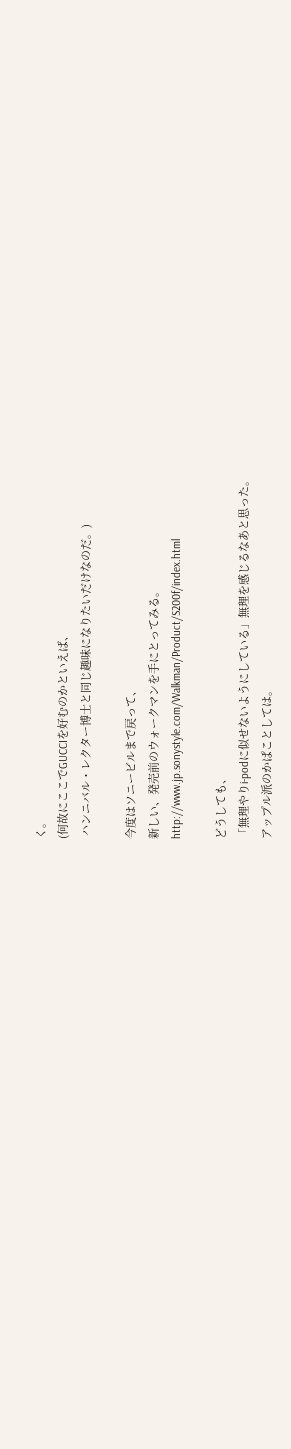く。
(何故にここでGUCCIを好むのかといえば、
 ハンニバル・レクター博士と同じ趣味になりたいだけなのだ。)

今度はソニービルまで戻って、
新しい、発売前のウォークマンを手にとってみる。
http://www.jp.sonystyle.com/Walkman/Product/S200f/index.html

どうしても、
「無理やりi-podに似せないようにしている」無理を感じるなあと思った。
アップル派のかぱことしては。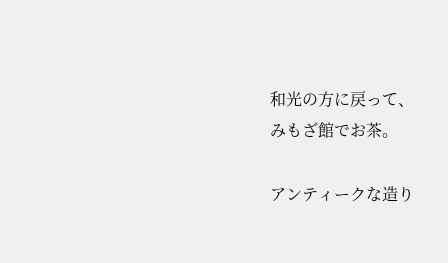和光の方に戻って、
みもざ館でお茶。

アンティークな造り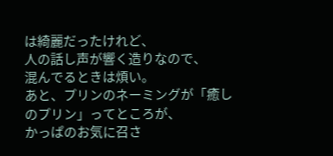は綺麗だったけれど、
人の話し声が響く造りなので、
混んでるときは煩い。
あと、プリンのネーミングが「癒しのプリン」ってところが、
かっぱのお気に召さ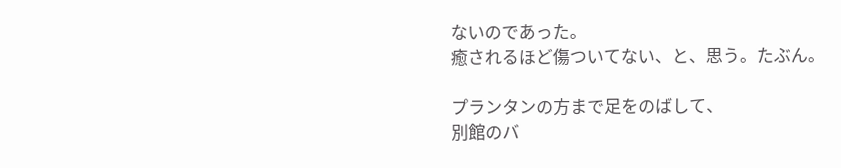ないのであった。
癒されるほど傷ついてない、と、思う。たぶん。

プランタンの方まで足をのばして、
別館のバ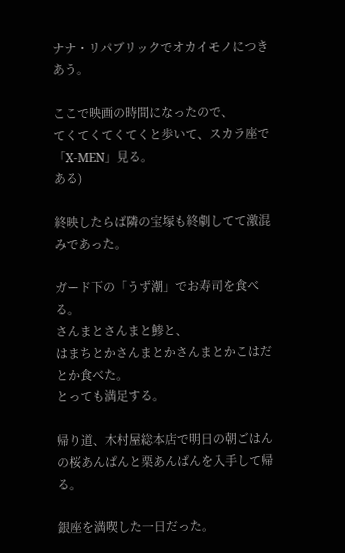ナナ・リパブリックでオカイモノにつきあう。

ここで映画の時間になったので、
てくてくてくてくと歩いて、スカラ座で「X-MEN」見る。
ある)

終映したらば隣の宝塚も終劇してて激混みであった。

ガード下の「うず潮」でお寿司を食べる。
さんまとさんまと鯵と、
はまちとかさんまとかさんまとかこはだとか食べた。
とっても満足する。

帰り道、木村屋総本店で明日の朝ごはんの桜あんぱんと栗あんぱんを入手して帰る。

銀座を満喫した一日だった。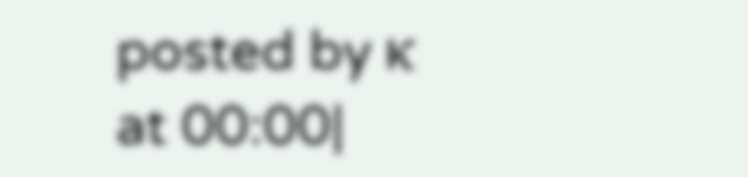posted by κ at 00:00|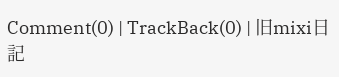Comment(0) | TrackBack(0) | 旧mixi日記